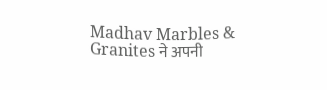Madhav Marbles & Granites ने अपनी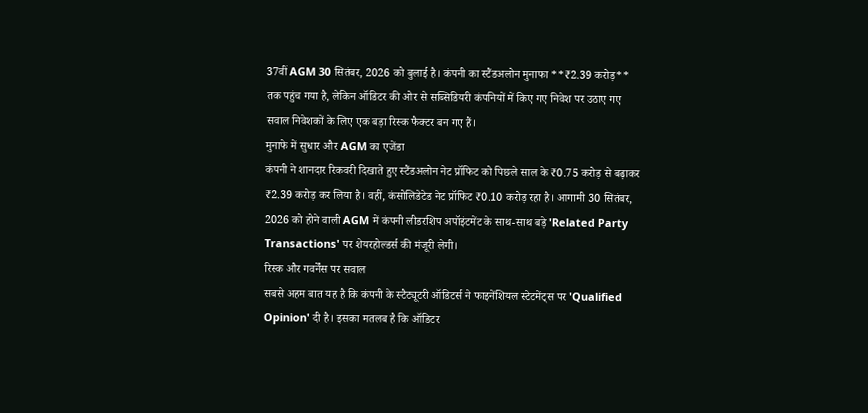37वीं AGM 30 सितंबर, 2026 को बुलाई है। कंपनी का स्टैंडअलोन मुनाफा **₹2.39 करोड़** तक पहुंच गया है, लेकिन ऑडिटर की ओर से सब्सिडियरी कंपनियों में किए गए निवेश पर उठाए गए सवाल निवेशकों के लिए एक बड़ा रिस्क फैक्टर बन गए हैं।
मुनाफे में सुधार और AGM का एजेंडा
कंपनी ने शानदार रिकवरी दिखाते हुए स्टैंडअलोन नेट प्रॉफिट को पिछले साल के ₹0.75 करोड़ से बढ़ाकर ₹2.39 करोड़ कर लिया है। वहीं, कंसोलिडेटेड नेट प्रॉफिट ₹0.10 करोड़ रहा है। आगामी 30 सितंबर, 2026 को होने वाली AGM में कंपनी लीडरशिप अपॉइंटमेंट के साथ-साथ बड़े 'Related Party Transactions' पर शेयरहोल्डर्स की मंजूरी लेगी।
रिस्क और गवर्नेंस पर सवाल
सबसे अहम बात यह है कि कंपनी के स्टैट्यूटरी ऑडिटर्स ने फाइनेंशियल स्टेटमेंट्स पर 'Qualified Opinion' दी है। इसका मतलब है कि ऑडिटर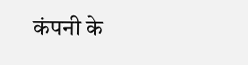कंपनी के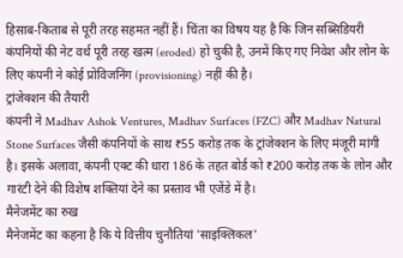हिसाब-किताब से पूरी तरह सहमत नहीं हैं। चिंता का विषय यह है कि जिन सब्सिडियरी कंपनियों की नेट वर्थ पूरी तरह खत्म (eroded) हो चुकी है, उनमें किए गए निवेश और लोन के लिए कंपनी ने कोई प्रोविजनिंग (provisioning) नहीं की है।
ट्रांजेक्शन की तैयारी
कंपनी ने Madhav Ashok Ventures, Madhav Surfaces (FZC) और Madhav Natural Stone Surfaces जैसी कंपनियों के साथ ₹55 करोड़ तक के ट्रांजेक्शन के लिए मंजूरी मांगी है। इसके अलावा, कंपनी एक्ट की धारा 186 के तहत बोर्ड को ₹200 करोड़ तक के लोन और गारंटी देने की विशेष शक्तियां देने का प्रस्ताव भी एजेंडे में है।
मैनेजमेंट का रुख
मैनेजमेंट का कहना है कि ये वित्तीय चुनौतियां 'साइक्लिकल'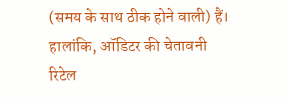(समय के साथ ठीक होने वाली) हैं। हालांकि, ऑडिटर की चेतावनी रिटेल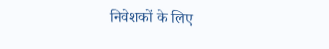निवेशकों के लिए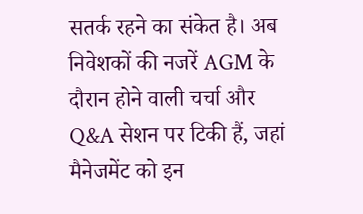सतर्क रहने का संकेत है। अब निवेशकों की नजरें AGM के दौरान होने वाली चर्चा और Q&A सेशन पर टिकी हैं, जहां मैनेजमेंट को इन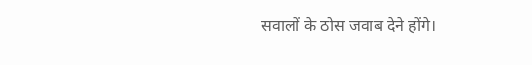सवालों के ठोस जवाब देने होंगे।